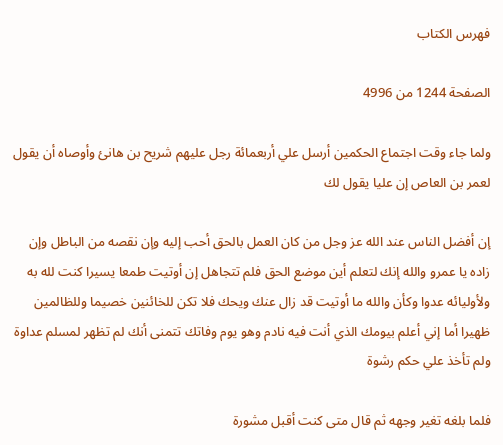فهرس الكتاب

الصفحة 1244 من 4996

ولما جاء وقت اجتماع الحكمين أرسل علي أربعمائة رجل عليهم شريح بن هانئ وأوصاه أن يقول لعمر بن العاص إن عليا يقول لك

إن أفضل الناس عند الله عز وجل من كان العمل بالحق أحب إليه وإن نقصه من الباطل وإن زاده يا عمرو والله إنك لتعلم أين موضع الحق فلم تتجاهل إن أوتيت طمعا يسيرا كنت لله به ولأوليائه عدوا وكأن والله ما أوتيت قد زال عنك ويحك فلا تكن للخائنين خصيما وللظالمين ظهيرا أما إني أعلم بيومك الذي أنت فيه نادم وهو يوم وفاتك تتمنى أنك لم تظهر لمسلم عداوة ولم تأخذ علي حكم رشوة

فلما بلغه تغير وجهه ثم قال متى كنت أقبل مشورة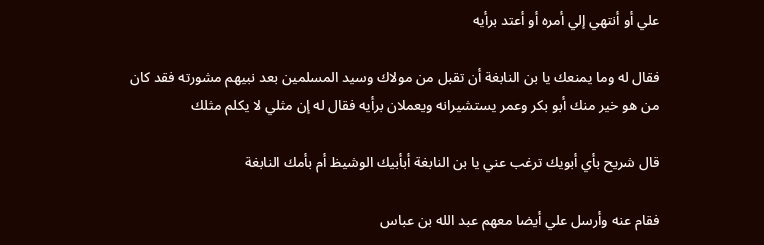علي أو أنتهي إلي أمره أو أعتد برأيه

فقال له وما يمنعك يا بن النابغة أن تقبل من مولاك وسيد المسلمين بعد نبيهم مشورته فقد كان من هو خير منك أبو بكر وعمر يستشيرانه ويعملان برأيه فقال له إن مثلي لا يكلم مثلك

قال شريح بأي أبويك ترغب عني يا بن النابغة أبأبيك الوشيظ أم بأمك النابغة

فقام عنه وأرسل علي أيضا معهم عبد الله بن عباس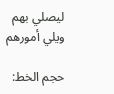ليصلي بهم ويلي أمورهم

حجم الخط: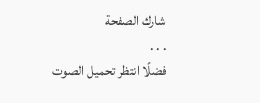شارك الصفحة
. . .
فضلًا انتظر تحميل الصوت